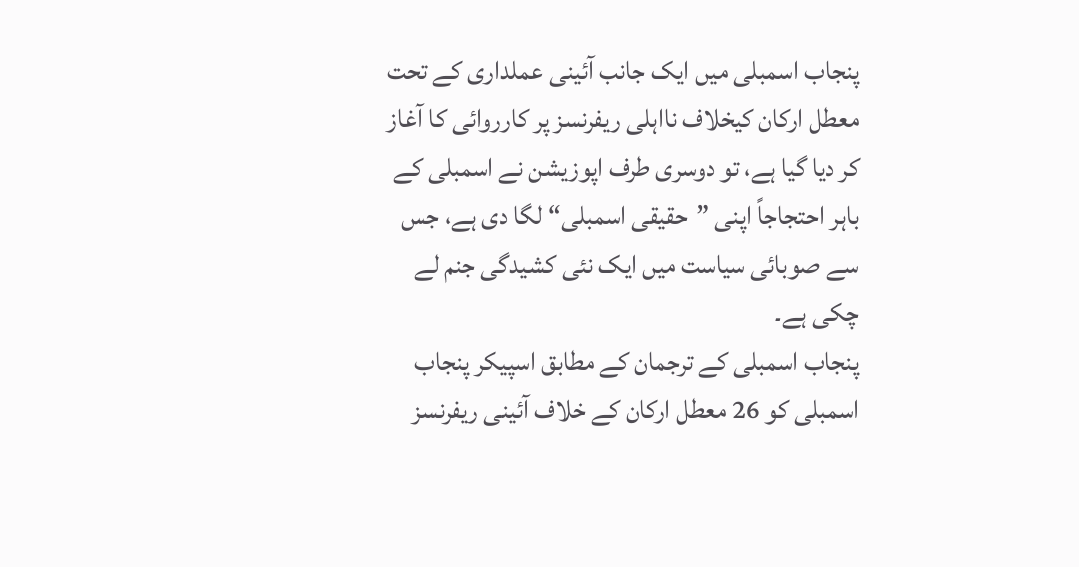پنجاب اسمبلی میں ایک جانب آئینی عملداری کے تحت معطل ارکان کیخلاف نااہلی ریفرنسز پر کارروائی کا آغاز کر دیا گیا ہے، تو دوسری طرف اپوزیشن نے اسمبلی کے باہر احتجاجاً اپنی ”حقیقی اسمبلی“ لگا دی ہے، جس سے صوبائی سیاست میں ایک نئی کشیدگی جنم لے چکی ہے۔
پنجاب اسمبلی کے ترجمان کے مطابق اسپیکر پنجاب اسمبلی کو 26 معطل ارکان کے خلاف آئینی ریفرنسز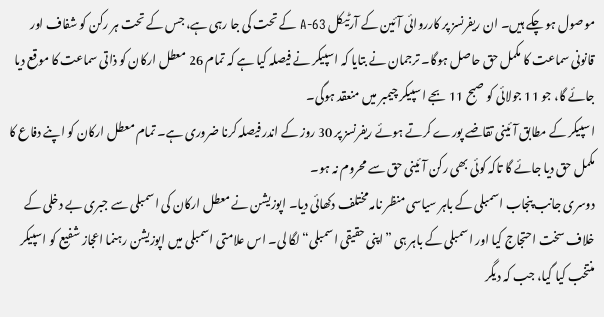موصول ہو چکے ہیں۔ ان ریفرنسز پر کارروائی آئین کے آرٹیکل 63-A کے تحت کی جا رہی ہے، جس کے تحت ہر رکن کو شفاف اور قانونی سماعت کا مکمل حق حاصل ہوگا۔ ترجمان نے بتایا کہ اسپیکر نے فیصلہ کیا ہے کہ تمام 26 معطل ارکان کو ذاتی سماعت کا موقع دیا جائے گا، جو 11 جولائی کو صبح 11 بجے اسپیکر چیمبر میں منعقد ہوگی۔
اسپیکر کے مطابق آئینی تقاضے پورے کرتے ہوئے ریفرنسز پر 30 روز کے اندر فیصلہ کرنا ضروری ہے۔ تمام معطل ارکان کو اپنے دفاع کا مکمل حق دیا جائے گا تاکہ کوئی بھی رکن آئینی حق سے محروم نہ ہو۔
دوسری جانب پنجاب اسمبلی کے باہر سیاسی منظر نامہ مختلف دکھائی دیا۔ اپوزیشن نے معطل ارکان کی اسمبلی سے جبری بے دخلی کے خلاف سخت احتجاج کیا اور اسمبلی کے باہر ہی ”اپنی حقیقی اسمبلی“ لگا لی۔ اس علامتی اسمبلی میں اپوزیشن رہنما اعجاز شفیع کو اسپیکر منتخب کیا گیا، جب کہ دیگر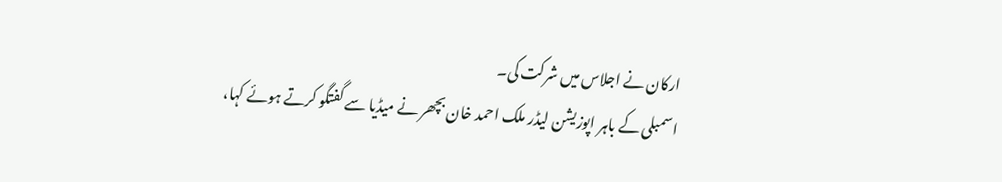ارکان نے اجلاس میں شرکت کی۔
اسمبلی کے باہر اپوزیشن لیڈر ملک احمد خان بچھر نے میڈیا سے گفتگو کرتے ہوئے کہا،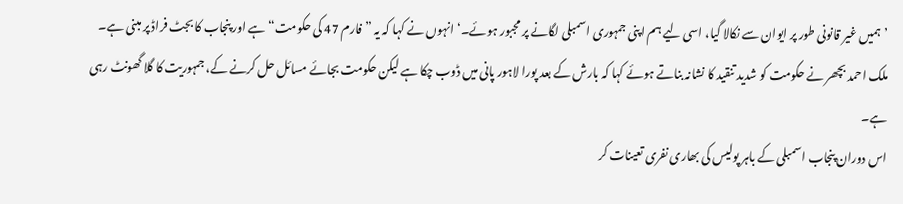’ہمیں غیر قانونی طور پر ایوان سے نکالا گیا، اسی لیے ہم اپنی جمہوری اسمبلی لگانے پر مجبور ہوئے۔‘ انہوں نے کہا کہ یہ ”فارم 47 کی حکومت“ ہے اور پنجاب کا بجٹ فراڈ پر مبنی ہے۔
ملک احمد بچھر نے حکومت کو شدید تنقید کا نشانہ بناتے ہوئے کہا کہ بارش کے بعد پورا لاہور پانی میں ڈوب چکا ہے لیکن حکومت بجائے مسائل حل کرنے کے، جمہوریت کا گلا گھونٹ رہی ہے۔
اس دوران پنجاب اسمبلی کے باہر پولیس کی بھاری نفری تعینات کر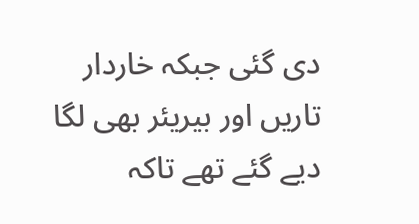دی گئی جبکہ خاردار تاریں اور بیریئر بھی لگا دیے گئے تھے تاکہ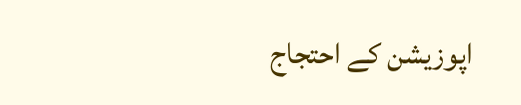اپوزیشن کے احتجاج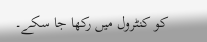کو کنٹرول میں رکھا جا سکے۔